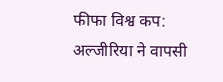फीफा विश्व कप: अल्जीरिया ने वापसी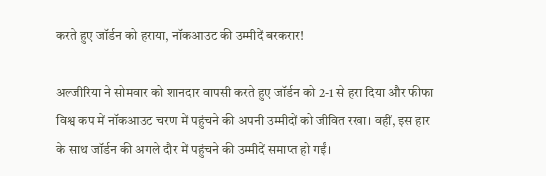करते हुए जॉर्डन को हराया, नॉकआउट की उम्मीदें बरकरार!

अल्जीरिया ने सोमवार को शानदार वापसी करते हुए जॉर्डन को 2-1 से हरा दिया और फीफा विश्व कप में नॉकआउट चरण में पहुंचने की अपनी उम्मीदों को जीवित रखा। वहीं, इस हार के साथ जॉर्डन की अगले दौर में पहुंचने की उम्मीदें समाप्त हो गईं।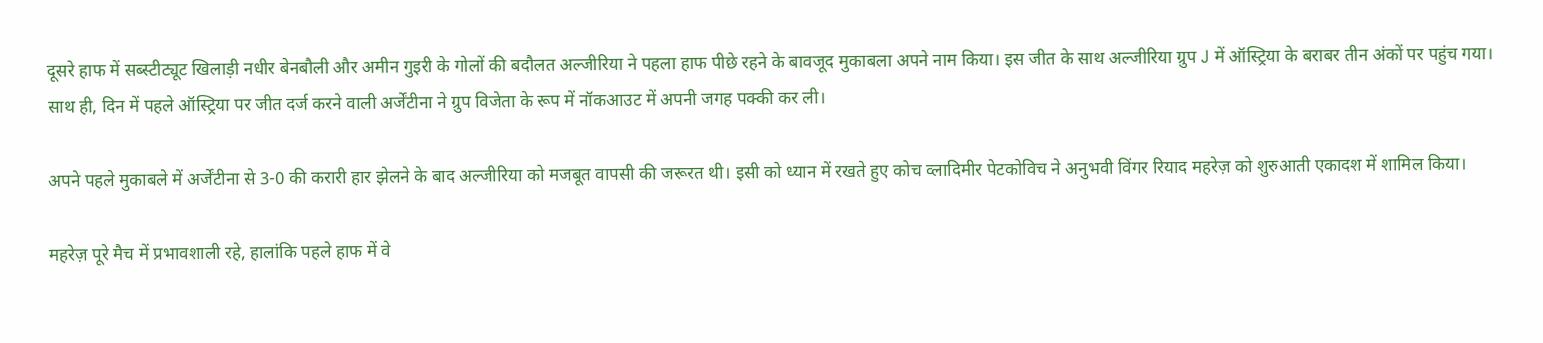दूसरे हाफ में सब्स्टीट्यूट खिलाड़ी नधीर बेनबौली और अमीन गुइरी के गोलों की बदौलत अल्जीरिया ने पहला हाफ पीछे रहने के बावजूद मुकाबला अपने नाम किया। इस जीत के साथ अल्जीरिया ग्रुप J में ऑस्ट्रिया के बराबर तीन अंकों पर पहुंच गया। साथ ही, दिन में पहले ऑस्ट्रिया पर जीत दर्ज करने वाली अर्जेंटीना ने ग्रुप विजेता के रूप में नॉकआउट में अपनी जगह पक्की कर ली।

अपने पहले मुकाबले में अर्जेंटीना से 3-0 की करारी हार झेलने के बाद अल्जीरिया को मजबूत वापसी की जरूरत थी। इसी को ध्यान में रखते हुए कोच व्लादिमीर पेटकोविच ने अनुभवी विंगर रियाद महरेज़ को शुरुआती एकादश में शामिल किया।

महरेज़ पूरे मैच में प्रभावशाली रहे, हालांकि पहले हाफ में वे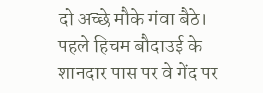दो अच्छे मौके गंवा बैठे। पहले हिचम बौदाउई के शानदार पास पर वे गेंद पर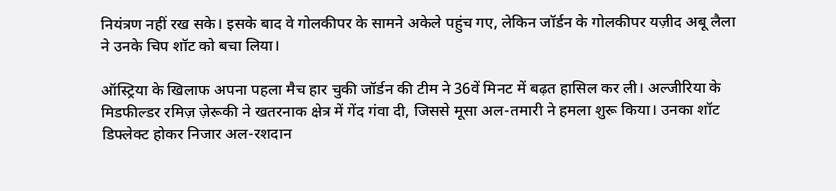नियंत्रण नहीं रख सके। इसके बाद वे गोलकीपर के सामने अकेले पहुंच गए, लेकिन जॉर्डन के गोलकीपर यज़ीद अबू लैला ने उनके चिप शॉट को बचा लिया।

ऑस्ट्रिया के खिलाफ अपना पहला मैच हार चुकी जॉर्डन की टीम ने 36वें मिनट में बढ़त हासिल कर ली। अल्जीरिया के मिडफील्डर रमिज़ ज़ेरूकी ने खतरनाक क्षेत्र में गेंद गंवा दी, जिससे मूसा अल-तमारी ने हमला शुरू किया। उनका शॉट डिफ्लेक्ट होकर निजार अल-रशदान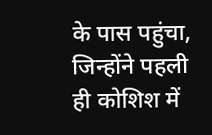के पास पहुंचा, जिन्होंने पहली ही कोशिश में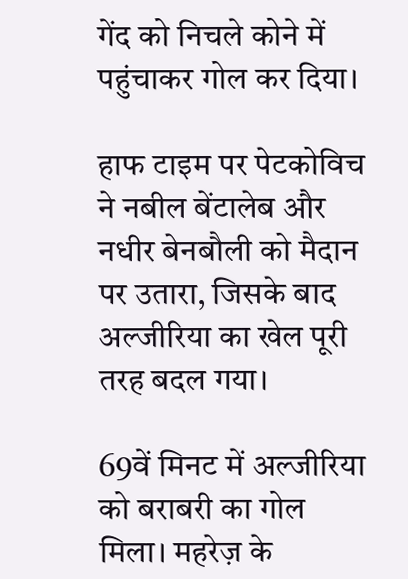गेंद को निचले कोने में पहुंचाकर गोल कर दिया।

हाफ टाइम पर पेटकोविच ने नबील बेंटालेब और नधीर बेनबौली को मैदान पर उतारा, जिसके बाद अल्जीरिया का खेल पूरी तरह बदल गया।

69वें मिनट में अल्जीरिया को बराबरी का गोल मिला। महरेज़ के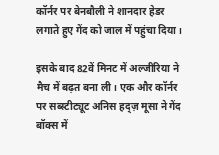कॉर्नर पर बेनबौली ने शानदार हेडर लगाते हुए गेंद को जाल में पहुंचा दिया।

इसके बाद 82वें मिनट में अल्जीरिया ने मैच में बढ़त बना ली। एक और कॉर्नर पर सब्स्टीट्यूट अनिस हद्ज़ मूसा ने गेंद बॉक्स में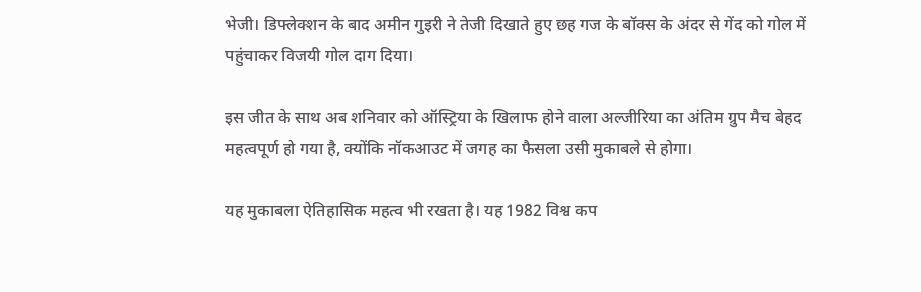भेजी। डिफ्लेक्शन के बाद अमीन गुइरी ने तेजी दिखाते हुए छह गज के बॉक्स के अंदर से गेंद को गोल में पहुंचाकर विजयी गोल दाग दिया।

इस जीत के साथ अब शनिवार को ऑस्ट्रिया के खिलाफ होने वाला अल्जीरिया का अंतिम ग्रुप मैच बेहद महत्वपूर्ण हो गया है, क्योंकि नॉकआउट में जगह का फैसला उसी मुकाबले से होगा।

यह मुकाबला ऐतिहासिक महत्व भी रखता है। यह 1982 विश्व कप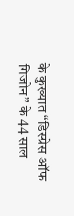के कुख्यात “डिस्ग्रेस ऑफ गिजोन” के 44 साल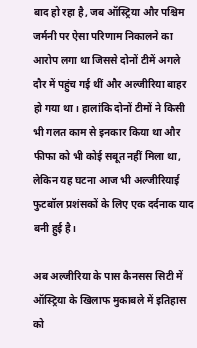बाद हो रहा है, जब ऑस्ट्रिया और पश्चिम जर्मनी पर ऐसा परिणाम निकालने का आरोप लगा था जिससे दोनों टीमें अगले दौर में पहुंच गई थीं और अल्जीरिया बाहर हो गया था। हालांकि दोनों टीमों ने किसी भी गलत काम से इनकार किया था और फीफा को भी कोई सबूत नहीं मिला था, लेकिन यह घटना आज भी अल्जीरियाई फुटबॉल प्रशंसकों के लिए एक दर्दनाक याद बनी हुई है।

अब अल्जीरिया के पास कैनसस सिटी में ऑस्ट्रिया के खिलाफ मुकाबले में इतिहास को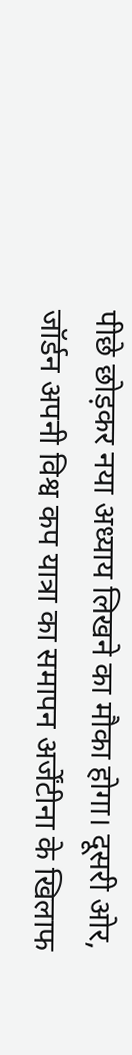पीछे छोड़कर नया अध्याय लिखने का मौका होगा। दूसरी ओर, जॉर्डन अपनी विश्व कप यात्रा का समापन अर्जेंटीना के खिलाफ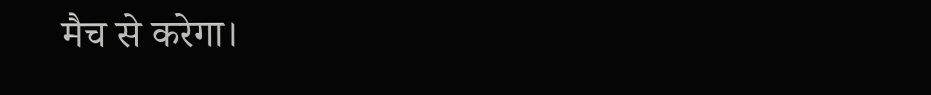मैच से करेगा।